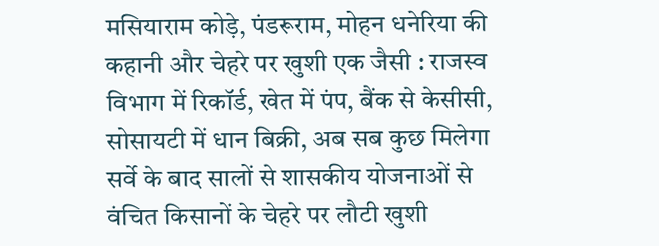मसियाराम कोड़े, पंडरूराम, मोहन धनेरिया की कहानी और चेहरे पर खुशी एक जैसी : राजस्व विभाग में रिकॉर्ड, खेत में पंप, बैंक से केसीसी, सोसायटी में धान बिक्री, अब सब कुछ मिलेगा
सर्वे के बाद सालों से शासकीय योजनाओं से वंचित किसानों के चेहरे पर लौटी खुशी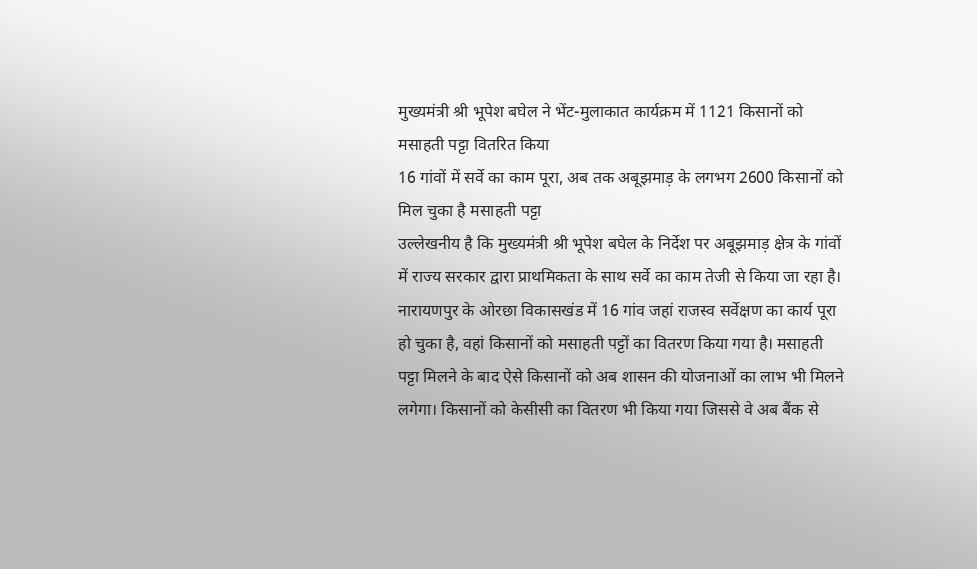मुख्यमंत्री श्री भूपेश बघेल ने भेंट-मुलाकात कार्यक्रम में 1121 किसानों को मसाहती पट्टा वितरित किया
16 गांवों में सर्वे का काम पूरा, अब तक अबूझमाड़ के लगभग 2600 किसानों को मिल चुका है मसाहती पट्टा
उल्लेखनीय है कि मुख्यमंत्री श्री भूपेश बघेल के निर्देश पर अबूझमाड़ क्षेत्र के गांवों में राज्य सरकार द्वारा प्राथमिकता के साथ सर्वे का काम तेजी से किया जा रहा है। नारायणपुर के ओरछा विकासखंड में 16 गांव जहां राजस्व सर्वेक्षण का कार्य पूरा हो चुका है, वहां किसानों को मसाहती पट्टों का वितरण किया गया है। मसाहती पट्टा मिलने के बाद ऐसे किसानों को अब शासन की योजनाओं का लाभ भी मिलने लगेगा। किसानों को केसीसी का वितरण भी किया गया जिससे वे अब बैंक से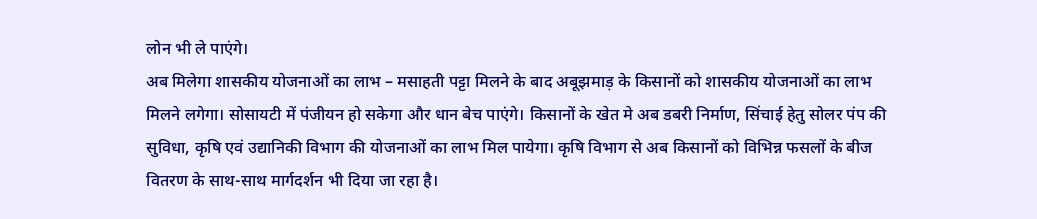लोन भी ले पाएंगे।
अब मिलेगा शासकीय योजनाओं का लाभ – मसाहती पट्टा मिलने के बाद अबूझमाड़ के किसानों को शासकीय योजनाओं का लाभ मिलने लगेगा। सोसायटी में पंजीयन हो सकेगा और धान बेच पाएंगे। किसानों के खेत मे अब डबरी निर्माण, सिंचाई हेतु सोलर पंप की सुविधा, कृषि एवं उद्यानिकी विभाग की योजनाओं का लाभ मिल पायेगा। कृषि विभाग से अब किसानों को विभिन्न फसलों के बीज वितरण के साथ-साथ मार्गदर्शन भी दिया जा रहा है।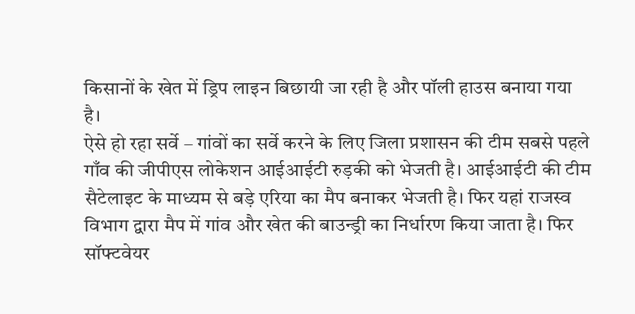किसानों के खेत में ड्रिप लाइन बिछायी जा रही है और पॉली हाउस बनाया गया है।
ऐसे हो रहा सर्वे – गांवों का सर्वे करने के लिए जिला प्रशासन की टीम सबसे पहले गाँव की जीपीएस लोकेशन आईआईटी रुड़की को भेजती है। आईआईटी की टीम सैटेलाइट के माध्यम से बड़े एरिया का मैप बनाकर भेजती है। फिर यहां राजस्व विभाग द्वारा मैप में गांव और खेत की बाउन्ड्री का निर्धारण किया जाता है। फिर सॉफ्टवेयर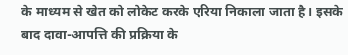के माध्यम से खेत को लोकेट करके एरिया निकाला जाता है। इसके बाद दावा-आपत्ति की प्रक्रिया के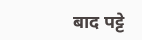बाद पट्टे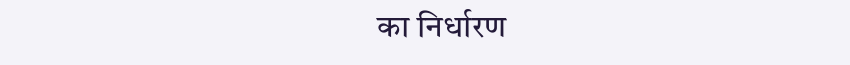का निर्धारण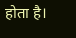होता है।